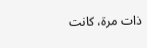ذات مرة، كانت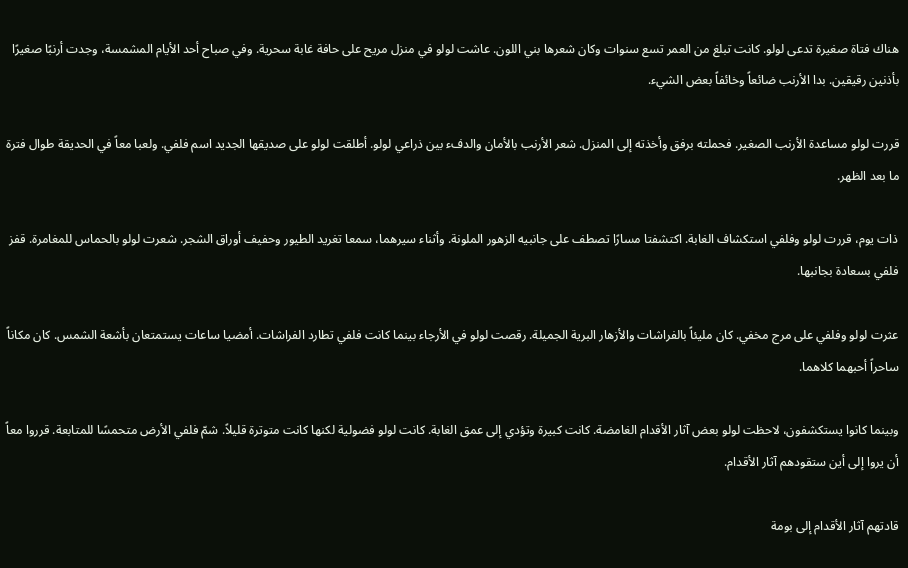هناك فتاة صغيرة تدعى لولو. كانت تبلغ من العمر تسع سنوات وكان شعرها بني اللون. عاشت لولو في منزل مريح على حافة غابة سحرية. وفي صباح أحد الأيام المشمسة، وجدت أرنبًا صغيرًا بأذنين رقيقين. بدا الأرنب ضائعاً وخائفاً بعض الشيء.

قررت لولو مساعدة الأرنب الصغير. فحملته برفق وأخذته إلى المنزل. شعر الأرنب بالأمان والدفء بين ذراعي لولو. أطلقت لولو على صديقها الجديد اسم فلفي. ولعبا معاً في الحديقة طوال فترة ما بعد الظهر.

ذات يوم، قررت لولو وفلفي استكشاف الغابة. اكتشفتا مسارًا تصطف على جانبيه الزهور الملونة. وأثناء سيرهما، سمعا تغريد الطيور وحفيف أوراق الشجر. شعرت لولو بالحماس للمغامرة. قفز فلفي بسعادة بجانبها.

عثرت لولو وفلفي على مرج مخفي. كان مليئاً بالفراشات والأزهار البرية الجميلة. رقصت لولو في الأرجاء بينما كانت فلفي تطارد الفراشات. أمضيا ساعات يستمتعان بأشعة الشمس. كان مكاناً ساحراً أحبهما كلاهما.

وبينما كانوا يستكشفون، لاحظت لولو بعض آثار الأقدام الغامضة. كانت كبيرة وتؤدي إلى عمق الغابة. كانت لولو فضولية لكنها كانت متوترة قليلاً. شمّ فلفي الأرض متحمسًا للمتابعة. قرروا معاً أن يروا إلى أين ستقودهم آثار الأقدام.

قادتهم آثار الأقدام إلى بومة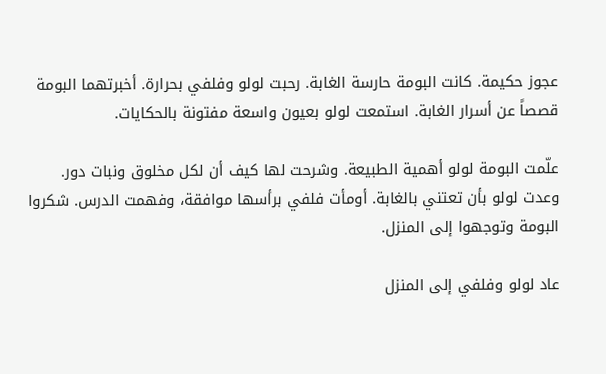عجوز حكيمة. كانت البومة حارسة الغابة. رحبت لولو وفلفي بحرارة. أخبرتهما البومة قصصاً عن أسرار الغابة. استمعت لولو بعيون واسعة مفتونة بالحكايات.

علّمت البومة لولو أهمية الطبيعة. وشرحت لها كيف أن لكل مخلوق ونبات دور. وعدت لولو بأن تعتني بالغابة. أومأت فلفي برأسها موافقة، وفهمت الدرس. شكروا البومة وتوجهوا إلى المنزل.

عاد لولو وفلفي إلى المنزل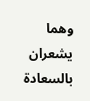وهما يشعران بالسعادة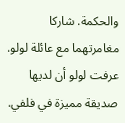والحكمة. شاركا مغامرتهما مع عائلة لولو. عرفت لولو أن لديها صديقة مميزة في فلفي.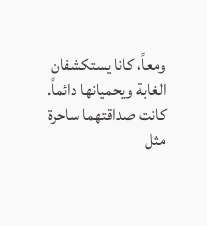ومعاً، كانا يستكشفان الغابة ويحميانها دائماً. كانت صداقتهما ساحرة مثل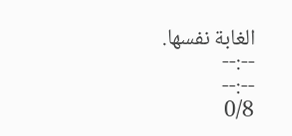الغابة نفسها.
--:--
--:--
0/8